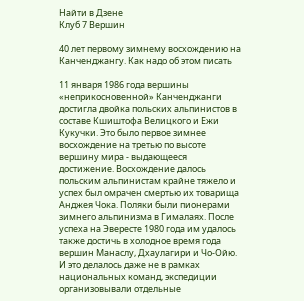Найти в Дзене
Клуб 7 Вершин

40 лет первому зимнему восхождению на Канченджангу. Как надо об этом писать

11 января 1986 года вершины «неприкосновенной» Канченджанги достигла двойка польских альпинистов в составе Кшиштофа Велицкого и Ежи Кукучки. Это было первое зимнее восхождение на третью по высоте вершину мира - выдающееся достижение. Восхождение далось польским альпинистам крайне тяжело и успех был омрачен смертью их товарища Анджея Чока. Поляки были пионерами зимнего альпинизма в Гималаях. После успеха на Эвересте 1980 года им удалось также достичь в холодное время года вершин Манаслу, Дхаулагири и Чо-Ойю. И это делалось даже не в рамках национальных команд, экспедиции организовывали отдельные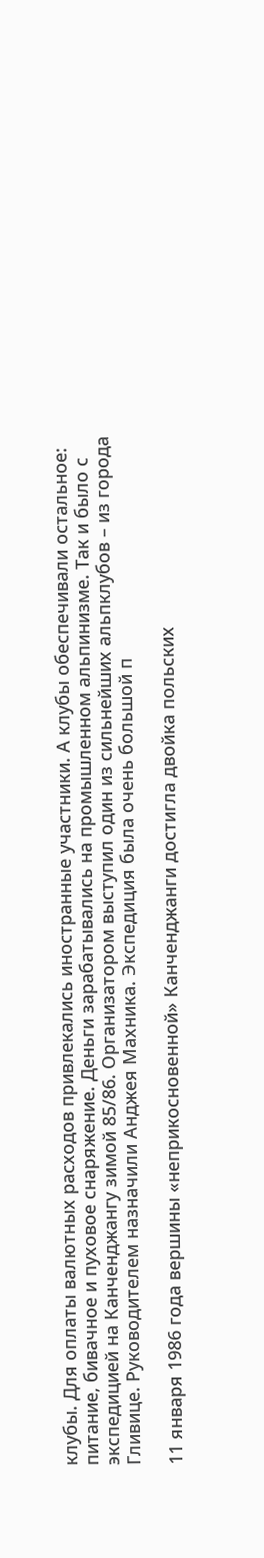клубы. Для оплаты валютных расходов привлекались иностранные участники. А клубы обеспечивали остальное: питание, бивачное и пуховое снаряжение. Деньги зарабатывались на промышленном альпинизме. Так и было с экспедицией на Канченджангу зимой 85/86. Организатором выступил один из сильнейших альпклубов – из города Гливице. Руководителем назначили Анджея Махника. Экспедиция была очень большой п

11 января 1986 года вершины «неприкосновенной» Канченджанги достигла двойка польских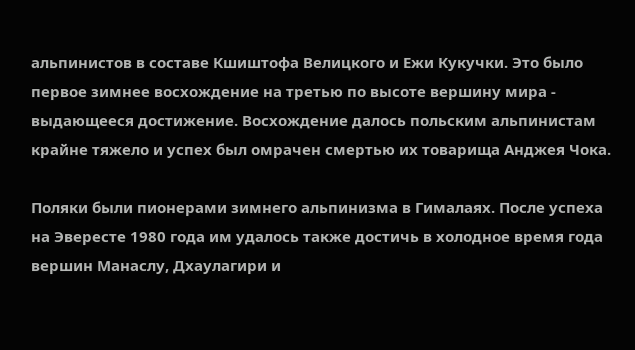альпинистов в составе Кшиштофа Велицкого и Ежи Кукучки. Это было первое зимнее восхождение на третью по высоте вершину мира - выдающееся достижение. Восхождение далось польским альпинистам крайне тяжело и успех был омрачен смертью их товарища Анджея Чока.

Поляки были пионерами зимнего альпинизма в Гималаях. После успеха на Эвересте 1980 года им удалось также достичь в холодное время года вершин Манаслу, Дхаулагири и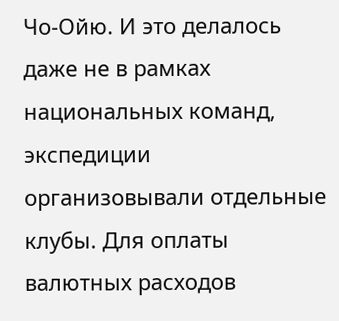Чо-Ойю. И это делалось даже не в рамках национальных команд, экспедиции организовывали отдельные клубы. Для оплаты валютных расходов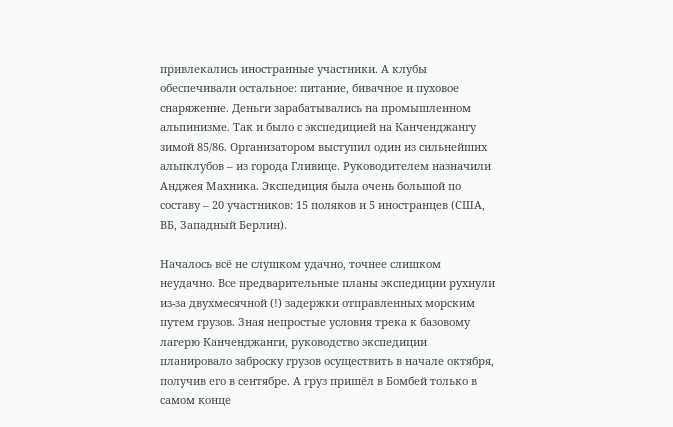привлекались иностранные участники. А клубы обеспечивали остальное: питание, бивачное и пуховое снаряжение. Деньги зарабатывались на промышленном альпинизме. Так и было с экспедицией на Канченджангу зимой 85/86. Организатором выступил один из сильнейших альпклубов – из города Гливице. Руководителем назначили Анджея Махника. Экспедиция была очень большой по составу – 20 участников: 15 поляков и 5 иностранцев (США, ВБ, Западный Берлин).

Началось всё не слушком удачно, точнее слишком неудачно. Все предварительные планы экспедиции рухнули из-за двухмесячной (!) задержки отправленных морским путем грузов. Зная непростые условия трека к базовому лагерю Канченджанги, руководство экспедиции планировало заброску грузов осуществить в начале октября, получив его в сентябре. А груз пришёл в Бомбей только в самом конце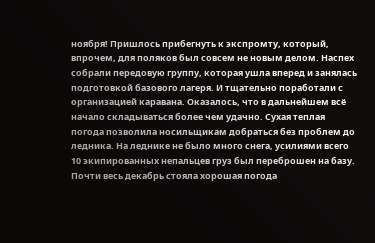ноября! Пришлось прибегнуть к экспромту, который, впрочем, для поляков был совсем не новым делом. Наспех собрали передовую группу, которая ушла вперед и занялась подготовкой базового лагеря. И тщательно поработали с организацией каравана. Оказалось, что в дальнейшем всё начало складываться более чем удачно. Сухая теплая погода позволила носильщикам добраться без проблем до ледника. На леднике не было много снега, усилиями всего 10 экипированных непальцев груз был переброшен на базу. Почти весь декабрь стояла хорошая погода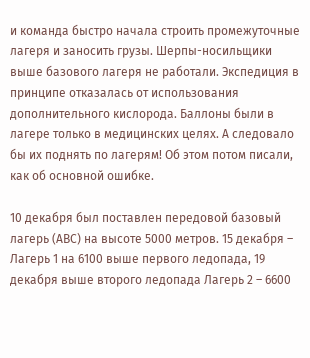и команда быстро начала строить промежуточные лагеря и заносить грузы. Шерпы-носильщики выше базового лагеря не работали. Экспедиция в принципе отказалась от использования дополнительного кислорода. Баллоны были в лагере только в медицинских целях. А следовало бы их поднять по лагерям! Об этом потом писали, как об основной ошибке.

10 декабря был поставлен передовой базовый лагерь (АВС) на высоте 5000 метров. 15 декабря – Лагерь 1 на 6100 выше первого ледопада, 19 декабря выше второго ледопада Лагерь 2 – 6600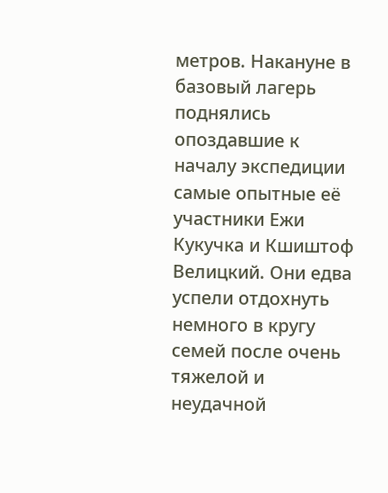метров. Накануне в базовый лагерь поднялись опоздавшие к началу экспедиции самые опытные её участники Ежи Кукучка и Кшиштоф Велицкий. Они едва успели отдохнуть немного в кругу семей после очень тяжелой и неудачной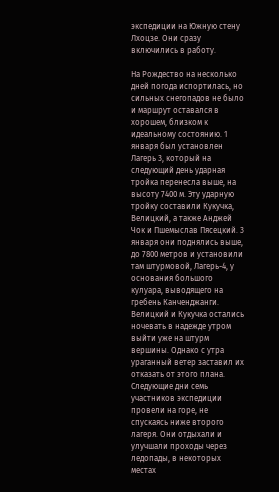экспедиции на Южную стену Лхоцзе. Они сразу включились в работу.

На Рождество на несколько дней погода испортилась, но сильных снегопадов не было и маршрут оставался в хорошем, близком к идеальному состоянию. 1 января был установлен Лагерь 3, который на следующий день ударная тройка перенесла выше, на высоту 7400 м. Эту ударную тройку составили Кукучка, Велицкий, а также Анджей Чок и Пшемыслав Пясецкий. 3 января они поднялись выше, до 7800 метров и установили там штурмовой, Лагерь-4, у основания большого кулуара, выводящего на гребень Канченджанги. Велицкий и Кукучка остались ночевать в надежде утром выйти уже на штурм вершины. Однако с утра ураганный ветер заставил их отказать от этого плана. Следующие дни семь участников экспедиции провели на горе, не спускаясь ниже второго лагеря. Они отдыхали и улучшали проходы через ледопады, в некоторых местах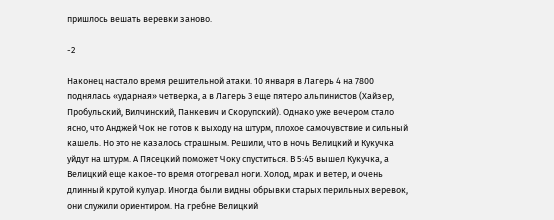пришлось вешать веревки заново.

-2

Наконец настало время решительной атаки. 10 января в Лагерь 4 на 7800 поднялась «ударная» четверка, а в Лагерь 3 еще пятеро альпинистов (Хайзер, Пробульский, Вилчинский, Панкевич и Скорупский). Однако уже вечером стало ясно, что Анджей Чок не готов к выходу на штурм, плохое самочувствие и сильный кашель. Но это не казалось страшным. Решили, что в ночь Велицкий и Кукучка уйдут на штурм. А Пясецкий поможет Чоку спуститься. В 5:45 вышел Кукучка, а Велицкий еще какое-то время отогревал ноги. Холод, мрак и ветер, и очень длинный крутой кулуар. Иногда были видны обрывки старых перильных веревок, они служили ориентиром. На гребне Велицкий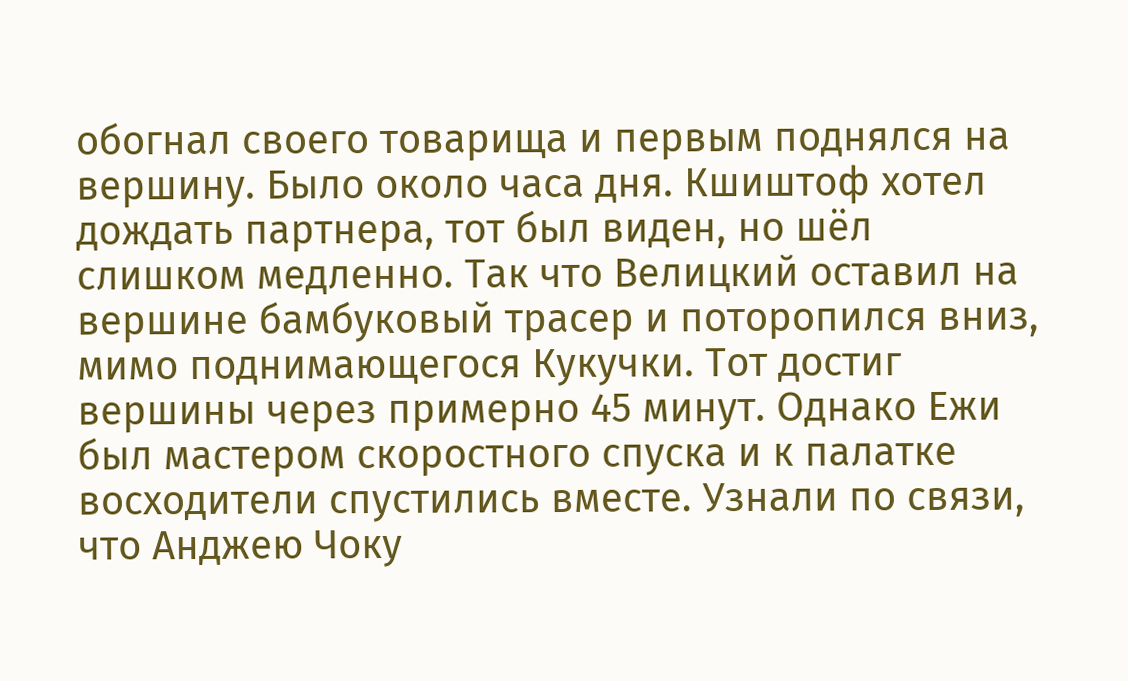обогнал своего товарища и первым поднялся на вершину. Было около часа дня. Кшиштоф хотел дождать партнера, тот был виден, но шёл слишком медленно. Так что Велицкий оставил на вершине бамбуковый трасер и поторопился вниз, мимо поднимающегося Кукучки. Тот достиг вершины через примерно 45 минут. Однако Ежи был мастером скоростного спуска и к палатке восходители спустились вместе. Узнали по связи, что Анджею Чоку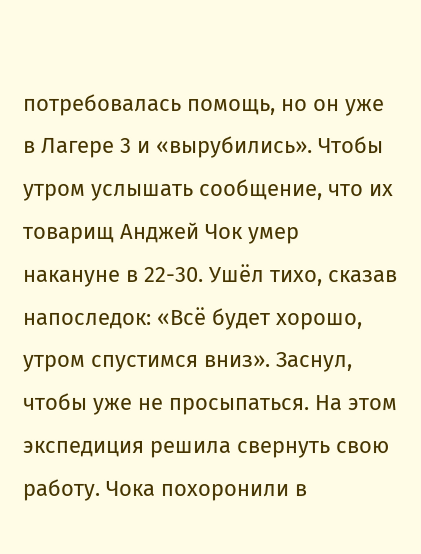потребовалась помощь, но он уже в Лагере 3 и «вырубились». Чтобы утром услышать сообщение, что их товарищ Анджей Чок умер накануне в 22-30. Ушёл тихо, сказав напоследок: «Всё будет хорошо, утром спустимся вниз». Заснул, чтобы уже не просыпаться. На этом экспедиция решила свернуть свою работу. Чока похоронили в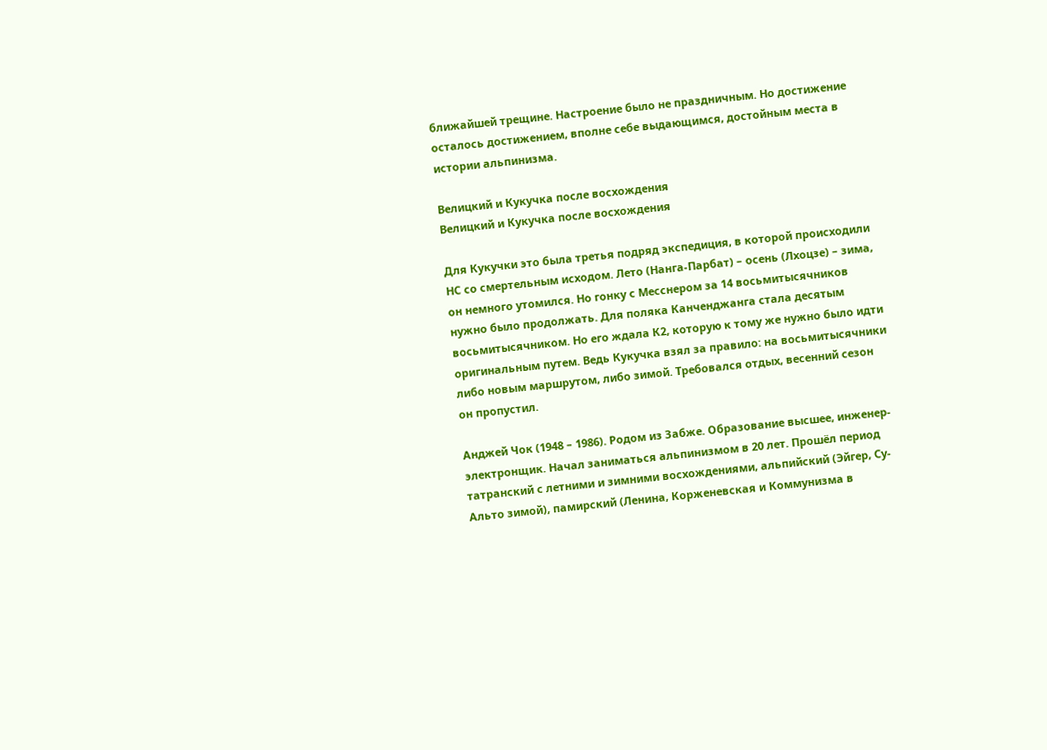ближайшей трещине. Настроение было не праздничным. Но достижение осталось достижением, вполне себе выдающимся, достойным места в истории альпинизма.

Велицкий и Кукучка после восхождения
Велицкий и Кукучка после восхождения

Для Кукучки это была третья подряд экспедиция, в которой происходили НС со смертельным исходом. Лето (Нанга-Парбат) – осень (Лхоцзе) – зима, он немного утомился. Но гонку с Месснером за 14 восьмитысячников нужно было продолжать. Для поляка Канченджанга стала десятым восьмитысячником. Но его ждала К2, которую к тому же нужно было идти оригинальным путем. Ведь Кукучка взял за правило: на восьмитысячники либо новым маршрутом, либо зимой. Требовался отдых, весенний сезон он пропустил.

Анджей Чок (1948 – 1986). Родом из Забже. Образование высшее, инженер-электронщик. Начал заниматься альпинизмом в 20 лет. Прошёл период татранский с летними и зимними восхождениями, альпийский (Эйгер, Су-Альто зимой), памирский (Ленина, Корженевская и Коммунизма в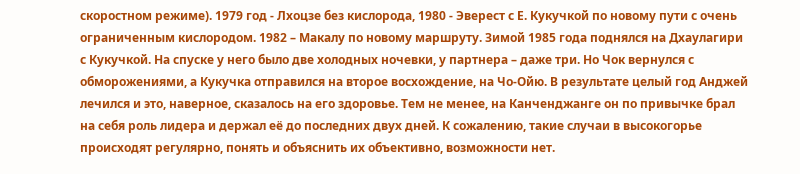скоростном режиме). 1979 год - Лхоцзе без кислорода, 1980 - Эверест с Е. Кукучкой по новому пути с очень ограниченным кислородом. 1982 – Макалу по новому маршруту. Зимой 1985 года поднялся на Дхаулагири с Кукучкой. На спуске у него было две холодных ночевки, у партнера – даже три. Но Чок вернулся с обморожениями, а Кукучка отправился на второе восхождение, на Чо-Ойю. В результате целый год Анджей лечился и это, наверное, сказалось на его здоровье. Тем не менее, на Канченджанге он по привычке брал на себя роль лидера и держал её до последних двух дней. К сожалению, такие случаи в высокогорье происходят регулярно, понять и объяснить их объективно, возможности нет.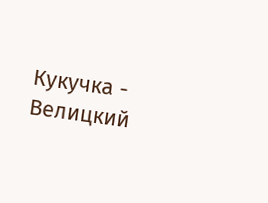Кукучка - Велицкий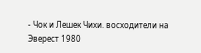- Чок и Лешек Чихи. восходители на Эверест 1980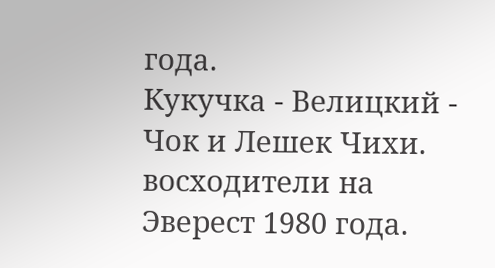года.
Кукучка - Велицкий - Чок и Лешек Чихи. восходители на Эверест 1980 года.